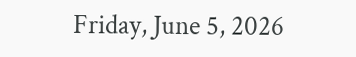Friday, June 5, 2026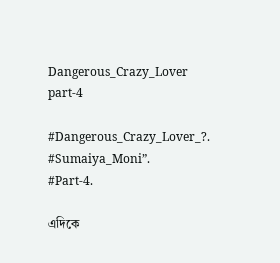Dangerous_Crazy_Lover part-4

#Dangerous_Crazy_Lover_?.
#Sumaiya_Moni”.
#Part-4.

এদিকে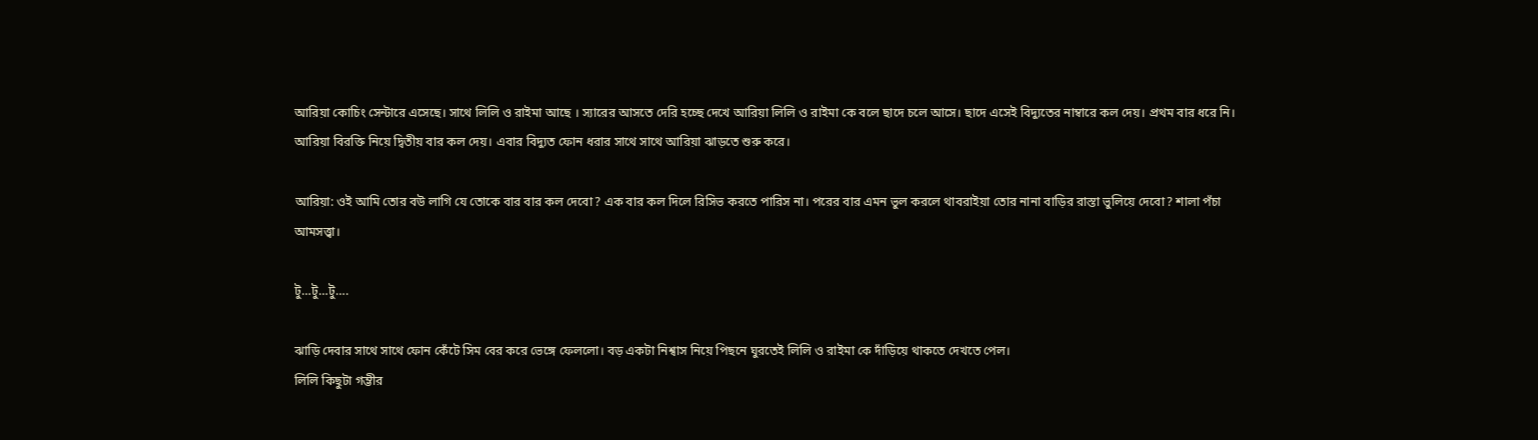আরিয়া কোচিং সেন্টারে এসেছে। সাথে লিলি ও রাইমা আছে । স্যারের আসতে দেরি হচ্ছে দেখে আরিয়া লিলি ও রাইমা কে বলে ছাদে চলে আসে। ছাদে এসেই বিদ্যুতের নাম্বারে কল দেয়। প্রথম বার ধরে নি। আরিয়া বিরক্তি নিয়ে দ্বিতীয় বার কল দেয়। এবার বিদ্যুত ফোন ধরার সাথে সাথে আরিয়া ঝাড়তে শুরু করে।

আরিয়া: ওই আমি তোর বউ লাগি যে তোকে বার বার কল দেবো? এক বার কল দিলে রিসিভ করতে পারিস না। পরের বার এমন ভুল করলে থাবরাইয়া তোর নানা বাড়ির রাস্তা ভুলিয়ে দেবো? শালা পঁচা আমসত্ত্বা।

টু…টু…টু….

ঝাড়ি দেবার সাথে সাথে ফোন কেঁটে সিম বের করে ভেঙ্গে ফেললো। বড় একটা নিশ্বাস নিয়ে পিছনে ঘুরতেই লিলি ও রাইমা কে দাঁড়িয়ে থাকতে দেখতে পেল।
লিলি কিছুটা গম্ভীর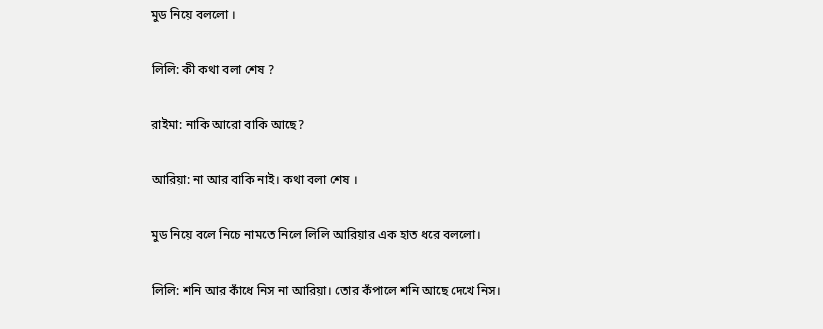মুড নিয়ে বললো ।

লিলি: কী কথা বলা শেষ ?

রাইমা: নাকি আরো বাকি আছে?

আরিয়া: না আর বাকি নাই। কথা বলা শেষ ।

মুড নিয়ে বলে নিচে নামতে নিলে লিলি আরিয়ার এক হাত ধরে বললো।

লিলি: শনি আর কাঁধে নিস না আরিয়া। তোর কঁপালে শনি আছে দেখে নিস।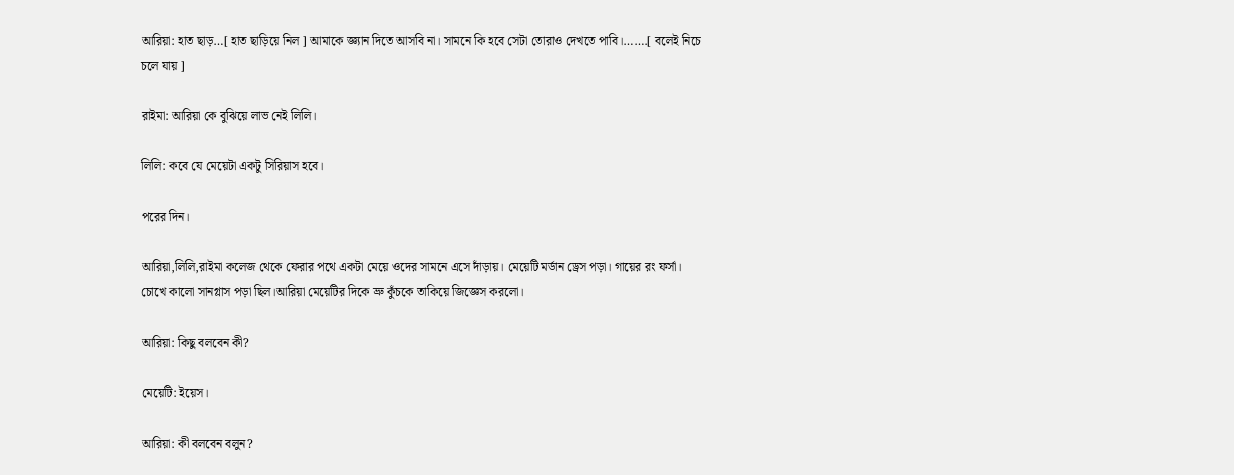আরিয়া: হাত ছাড়…[ হাত ছাড়িয়ে নিল ] আমাকে জ্ঞ্যান দিতে আসবি না। সামনে কি হবে সেটা তোরাও দেখতে পাবি।…….[ বলেই নিচে চলে যায় ]

রাইমা: আরিয়া কে বুঝিয়ে লাভ নেই লিলি।

লিলি: কবে যে মেয়েটা একটু সিরিয়াস হবে।

পরের দিন।

আরিয়া,লিলি,রাইমা কলেজ থেকে ফেরার পথে একটা মেয়ে ওদের সামনে‌ এসে দাঁড়ায়। মেয়েটি মর্ডান ড্রেস পড়া। গায়ের রং ফর্সা। চোখে কালো সানগ্লাস পড়া ছিল।আরিয়া মেয়েটির দিকে ভ্রু কুঁচকে তাকিয়ে জিজ্ঞেস করলো।

আরিয়া: কিছু বলবেন কী?

মেয়েটি: ইয়েস।

আরিয়া: কী বলবেন বলুন?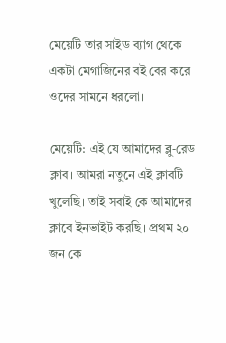মেয়েটি তার সাইড ব্যাগ থেকে একটা মেগাজিনের বই বের করে ওদের সামনে ধরলো।

মেয়েটি: এই যে আমাদের ব্লু-রেড ক্লাব। আমরা নতুনে এই ক্লাবটি খুলেছি। তাই সবাই কে আমাদের ক্লাবে ইনভাইট করছি। প্রথম ২০ জন কে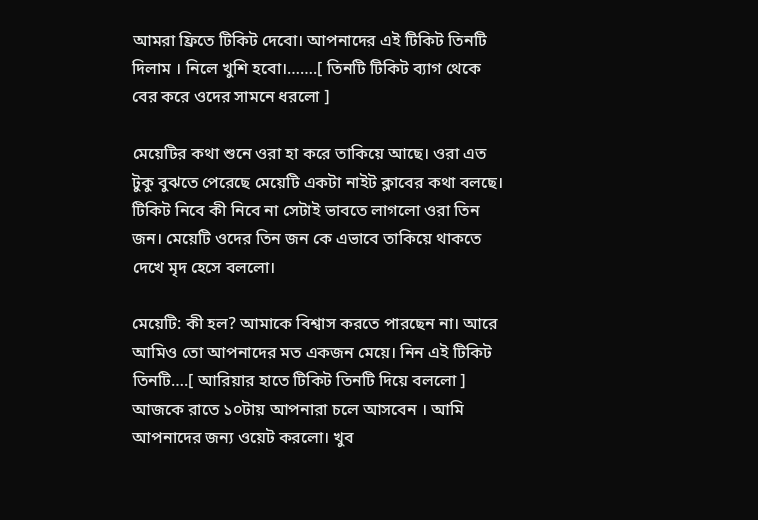আমরা ফ্রিতে টিকিট দেবো। আপনাদের এই টিকিট তিনটি দিলাম । নিলে খুশি হবো।…….[ তিনটি টিকিট ব্যাগ থেকে বের করে ওদের সামনে ধরলো ]

মেয়েটির কথা শুনে ওরা হা করে তাকিয়ে আছে। ওরা এত টুকু বুঝতে পেরেছে মেয়েটি একটা নাইট ক্লাবের কথা বলছে। টিকিট নিবে কী নিবে না সেটাই ভাবতে লাগলো ওরা তিন জন। মেয়েটি ওদের তিন জন কে এভাবে তাকিয়ে থাকতে দেখে মৃদ হেসে বললো।

মেয়েটি: কী হল? আমাকে বিশ্বাস করতে পারছেন না। আরে আমিও তো আপনাদের মত একজন মেয়ে। নিন এই টিকিট তিনটি….[ আরিয়ার হাতে টিকিট তিনটি দিয়ে বললো ] আজকে রাতে ১০টায় আপনারা চলে আসবেন । আমি আপনাদের জন্য ওয়েট করলো। খুব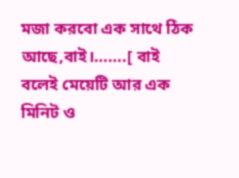মজা করবো এক সাথে ঠিক আছে,বাই।…….[ বাই বলেই মেয়েটি আর এক মিনিট ও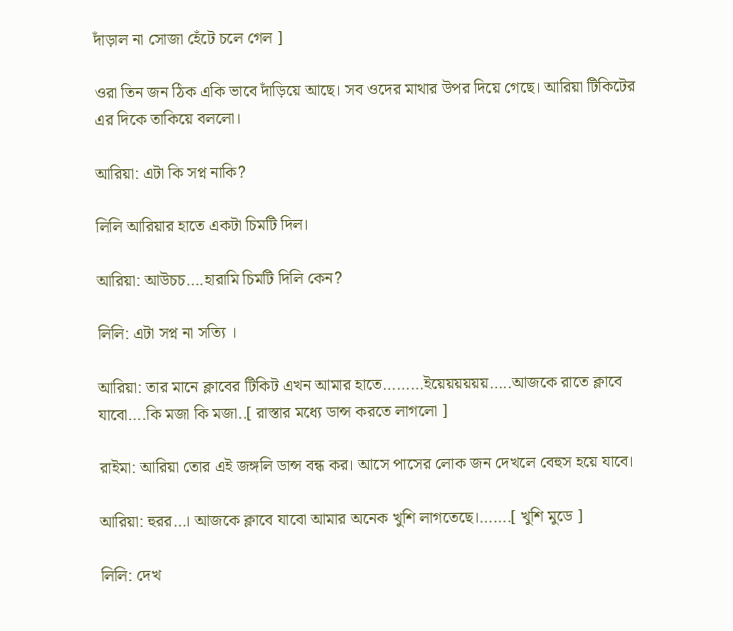দাঁড়াল না সোজা হেঁটে চলে গেল ]

ওরা তিন জন ঠিক একি ভাবে দাঁড়িয়ে আছে। সব ওদের মাথার উপর দিয়ে গেছে। আরিয়া টিকিটের এর দিকে তাকিয়ে বললো।

আরিয়া: এটা কি সপ্ন নাকি?

লিলি আরিয়ার হাতে একটা চিমটি দিল।

আরিয়া: আউচচ….হারামি চিমটি দিলি কেন?

লিলি: এটা সপ্ন না সত্যি ।

আরিয়া: তার মানে ক্লাবের টিকিট এখন আমার হাতে………ইয়েয়য়য়য়য়…..আজকে রাতে ক্লাবে যাবো….কি মজা কি মজা..[ রাস্তার মধ্যে ডান্স করতে লাগলো ]

রাইমা: আরিয়া তোর এই জঙ্গলি ডান্স বন্ধ কর। আসে পাসের লোক জন দেখলে বেহুস হয়ে যাবে।

আরিয়া: হুরর…। আজকে ক্লাবে যাবো আমার অনেক খুশি লাগতেছে।…….[ খুশি মুডে ]

লিলি: দেখ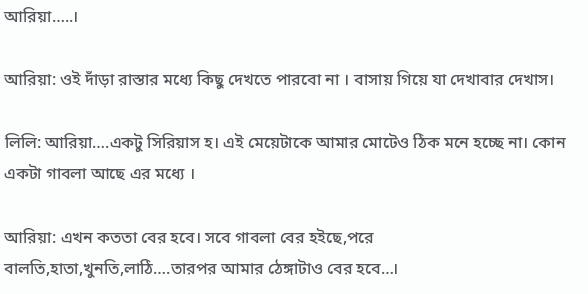আরিয়া…..।

আরিয়া: ওই দাঁড়া রাস্তার মধ্যে কিছু দেখতে পারবো না । বাসায় গিয়ে যা দেখাবার দেখাস।

লিলি: আরিয়া….একটু সিরিয়াস হ। এই মেয়েটাকে আমার মোটেও ঠিক মনে হচ্ছে না। কোন একটা গাবলা আছে এর মধ্যে ।

আরিয়া: এখন কততা বের হবে। সবে গাবলা বের হইছে,পরে বালতি,হাতা,খুনতি,লাঠি….তারপর আমার ঠেঙ্গাটাও বের হবে…।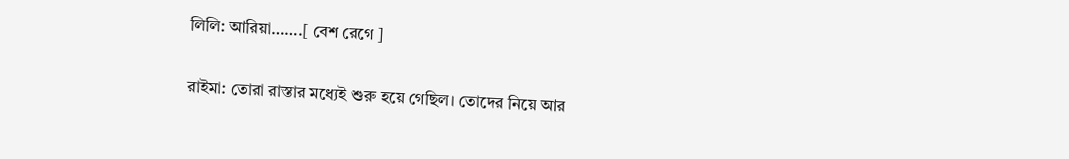লিলি: আরিয়া…….[ বেশ রেগে ]

রাইমা: তোরা রাস্তার মধ্যেই শুরু হয়ে গেছিল। তোদের নিয়ে আর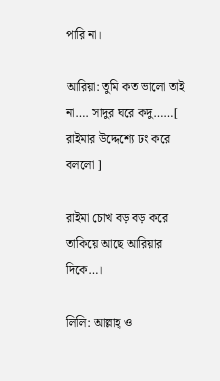পারি না।

আরিয়া: তুমি কত ভালো‌ তাই না…. সাদুর ঘরে কদু……[ রাইমার উদ্দেশ্যে ঢং করে বললো ]

রাইমা চোখ বড় বড় করে তাকিয়ে আছে আরিয়ার দিকে…।

লিলি: আল্লাহ্ ও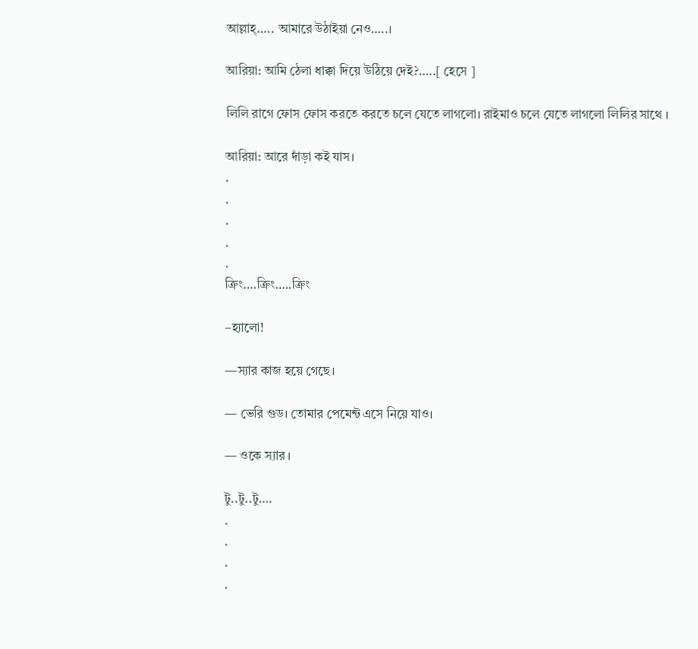আল্লাহ্….. আমারে উঠাইয়া নেও…..।

আরিয়া: আমি ঠেলা ধাক্কা দিয়ে উঠিয়ে দেই?…..[ হেসে ]

লিলি রাগে ফোস ফোস করতে করতে চলে যেতে লাগলো। রাইমাও চলে যেতে লাগলো লিলির সাথে ।

আরিয়া: আরে দাঁড়া কই যাস।
.
.
.
.
.
ক্রিং….ক্রিং…..ক্রিং

–হ্যালো!

—স্যার কাজ হয়ে গেছে।

— ভেরি গুড। তোমার পেমেন্ট এসে নিয়ে যাও।

— ওকে স্যার ।

টু..টু..টু….
.
.
.
.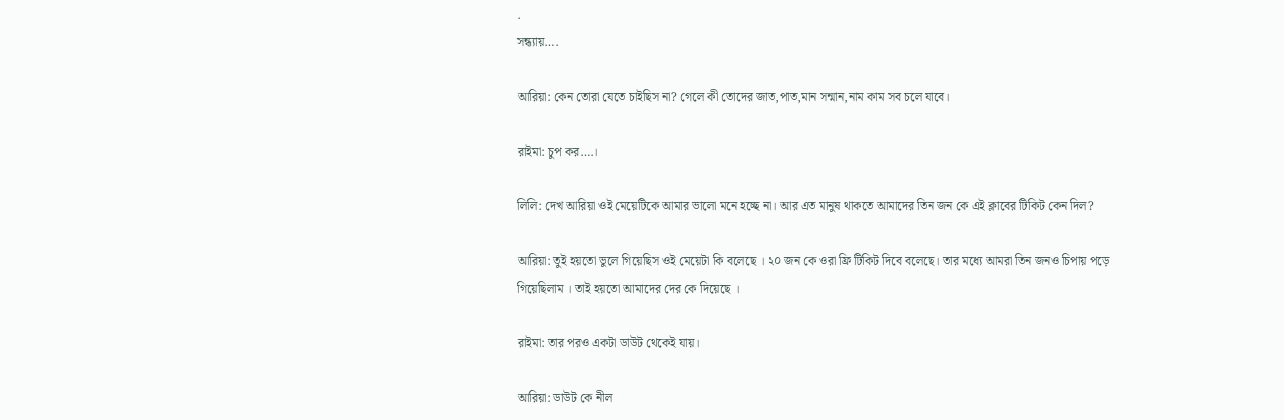.
সন্ধ্যায়….

আরিয়া: কেন তোরা যেতে চাইছিস না? গেলে কী তোদের জাত,পাত,মান সন্মান,নাম কাম সব চলে যাবে।

রাইমা: চুপ কর….।

লিলি: দেখ আরিয়া ওই মেয়েটিকে আমার ভালো মনে হচ্ছে না। আর এত মানুষ থাকতে আমাদের তিন জন কে এই‌ ক্লাবের টিকিট কেন দিল?

আরিয়া: তুই হয়তো ভুলে গিয়েছিস ওই মেয়েটা কি বলেছে । ২০ জন কে ওরা ফ্রি টিকিট দিবে বলেছে। তার মধ্যে আমরা তিন জনও‌ চিপায় পড়ে গিয়েছিলাম । তাই হয়তো আমাদের দের কে দিয়েছে ।

রাইমা: তার পরও একটা ডাউট থেকেই যায়।

আরিয়া: ডাউট কে নীল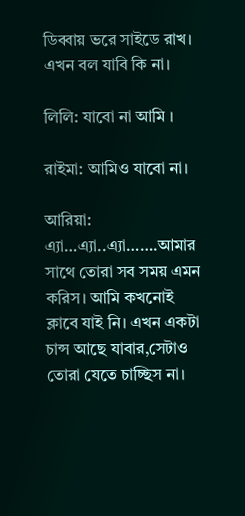ডিব্বায় ভরে সাইডে রাখ। এখন বল যাবি কি না।

লিলি: যাবো না আমি ।

রাইমা: আমিও যাবো না।

আরিয়া: এ্যা…এ্যা..এ্যা…….আমার সাথে তোরা সব সময় এমন করিস। আমি কখনোই ক্লাবে যাই নি। এখন একটা চান্স আছে যাবার,সেটাও তোরা যেতে চাচ্ছিস না।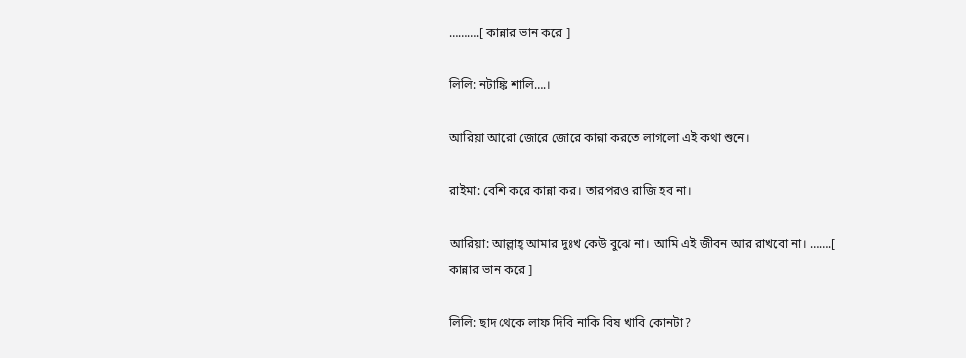……….[ কান্নার ভান করে ]

লিলি: নটাঙ্কি শালি….।

আরিয়া আরো জোরে জোরে কান্না করতে লাগলো এই কথা শুনে।

রাইমা: বেশি করে কান্না কর। তারপরও রাজি হব না।

আরিয়া: আল্লাহ্ আমার দুঃখ কেউ বুঝে না। আমি এ‌ই জীবন আর রাখবো না। …….[ কান্নার ভান করে ]

লিলি: ছাদ থেকে লাফ দিবি নাকি বিষ খাবি কোনটা?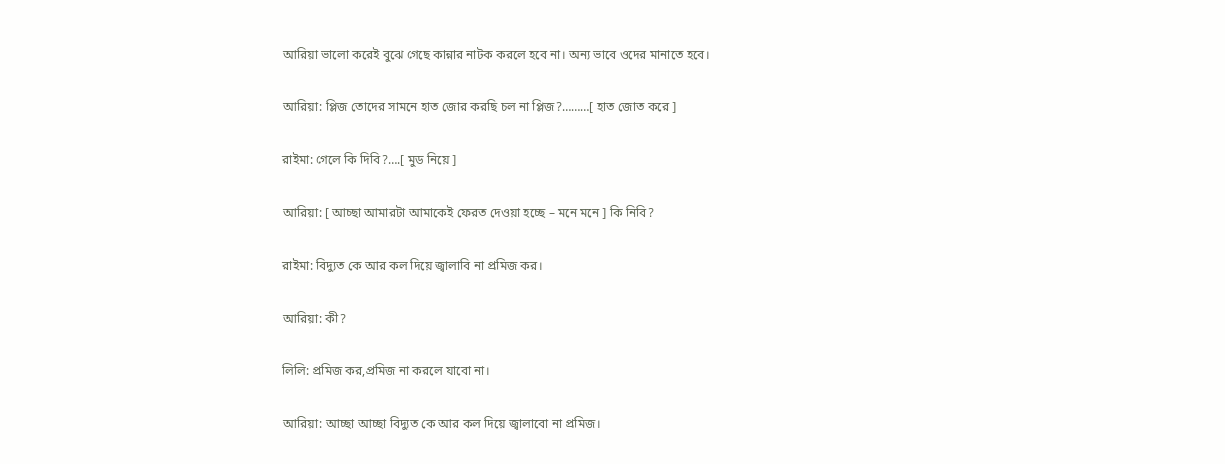আরিয়া ভালো করেই বুঝে গেছে কান্নার নাটক করলে হবে না। অন্য ভাবে ওদের মানাতে হবে।

আরিয়া: প্লিজ তোদের সামনে হাত জোর করছি চল না প্লিজ?………[ হাত জোত করে ]

রাইমা: গেলে কি দিবি?….[ মুড নিয়ে ]

আরিয়া: [ আচ্ছা আমারটা আমাকেই ফেরত দেওয়া হচ্ছে – মনে মনে ] কি নিবি?

রাইমা: বিদ্যুত কে আর কল দিয়ে জ্বালাবি না‌ প্রমিজ কর।

আরিয়া: কী?

লিলি: প্রমিজ কর,প্রমিজ না করলে যাবো না।

আরিয়া: আচ্ছা আচ্ছা বিদ্যুত কে আর কল দিয়ে জ্বালাবো না প্রমিজ।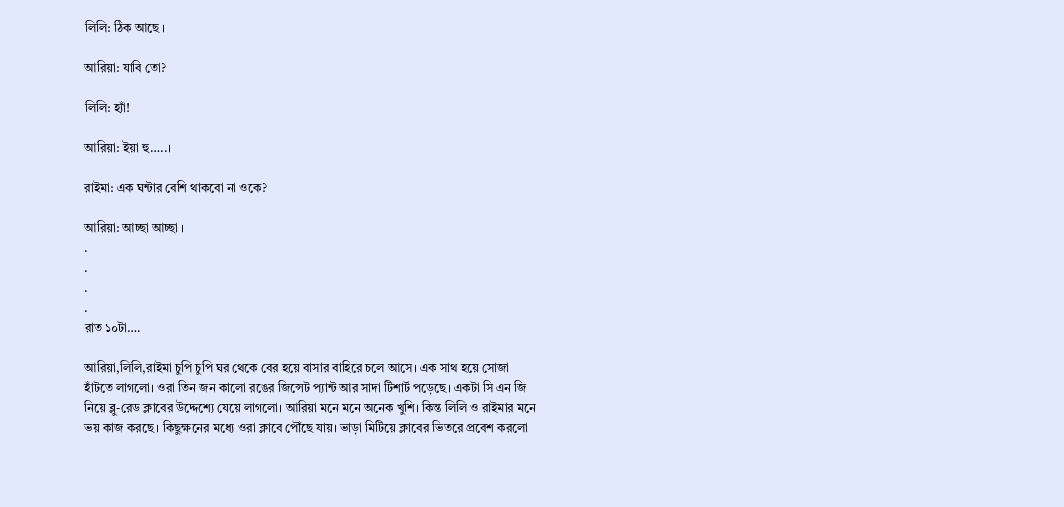লিলি: ঠিক আছে ।

আরিয়া: যাবি তো?

লিলি: হ্যাঁ!

আরিয়া: ইয়া হু…..।

রাইমা: এক ঘন্টার বেশি থাকবো না ওকে?

আরিয়া: আচ্ছা আচ্ছা ।
.
.
.
.
রাত ১০টা….

আরিয়া,লিলি,রাইমা চুপি চুপি ঘর থেকে বের হয়ে বাসার বাহিরে চলে আসে। এক সাথ হয়ে সোজা হাঁটতে লাগলো। ওরা তিন জন কালো রঙের জিন্সেট প্যান্ট আর সাদা টিশার্ট পড়েছে। একটা সি এন জি নিয়ে ব্লু-রেড ক্লাবের উদ্দেশ্যে যেয়ে লাগলো। আরিয়া মনে মনে অনেক খুশি। কিন্ত লিলি ও রাইমার মনে ভয় কাজ করছে। কিছুক্ষনের মধ্যে ওরা ক্লাবে পৌঁছে যায়। ভাড়া মিটিয়ে ক্লাবের ভিতরে প্রবেশ করলো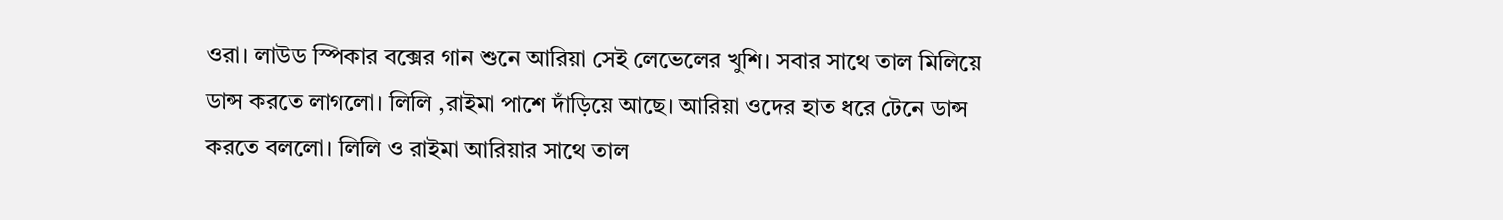ওরা। লাউড স্পিকার বক্সের গান শুনে আরিয়া সেই লেভেলের খুশি। সবার সাথে তাল মিলিয়ে ডান্স করতে লাগলো। লিলি ,রাইমা পাশে দাঁড়িয়ে আছে। আরিয়া ওদের হাত ধরে টেনে ডান্স করতে বললো। লিলি ও রাইমা আরিয়ার সাথে তাল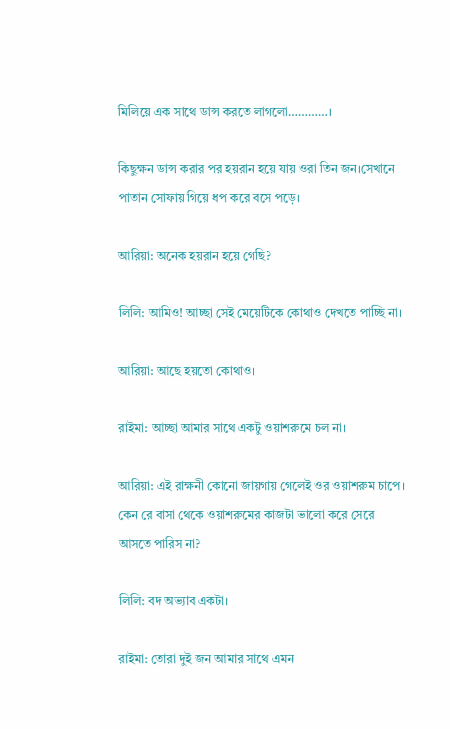মিলিয়ে এক সাথে ডান্স করতে লাগলো…………।

কিছুক্ষন ডান্স করার পর হয়রান হয়ে যায় ওরা তিন জন।সেখানে পাতান সোফায় গিয়ে ধপ করে বসে পড়ে।

আরিয়া: অনেক হয়রান হয়ে গেছি?

লিলি: আমিও! আচ্ছা সেই মেয়েটিকে কোথাও দেখতে পাচ্ছি না।

আরিয়া: আছে হয়তো কোথাও।

রাইমা: আচ্ছা আমার সাথে একটু ওয়াশরুমে চল না।

আরিয়া: এই রাক্ষনী কোনো জায়গায় গেলেই ওর ওয়াশরুম চাপে। কেন রে বাসা থেকে ওয়াশরুমের কাজটা ভালো করে সেরে আসতে পারিস না?

লিলি: বদ অভ্যাব একটা।

রাইমা: তোরা দুই জন আমার সাথে এমন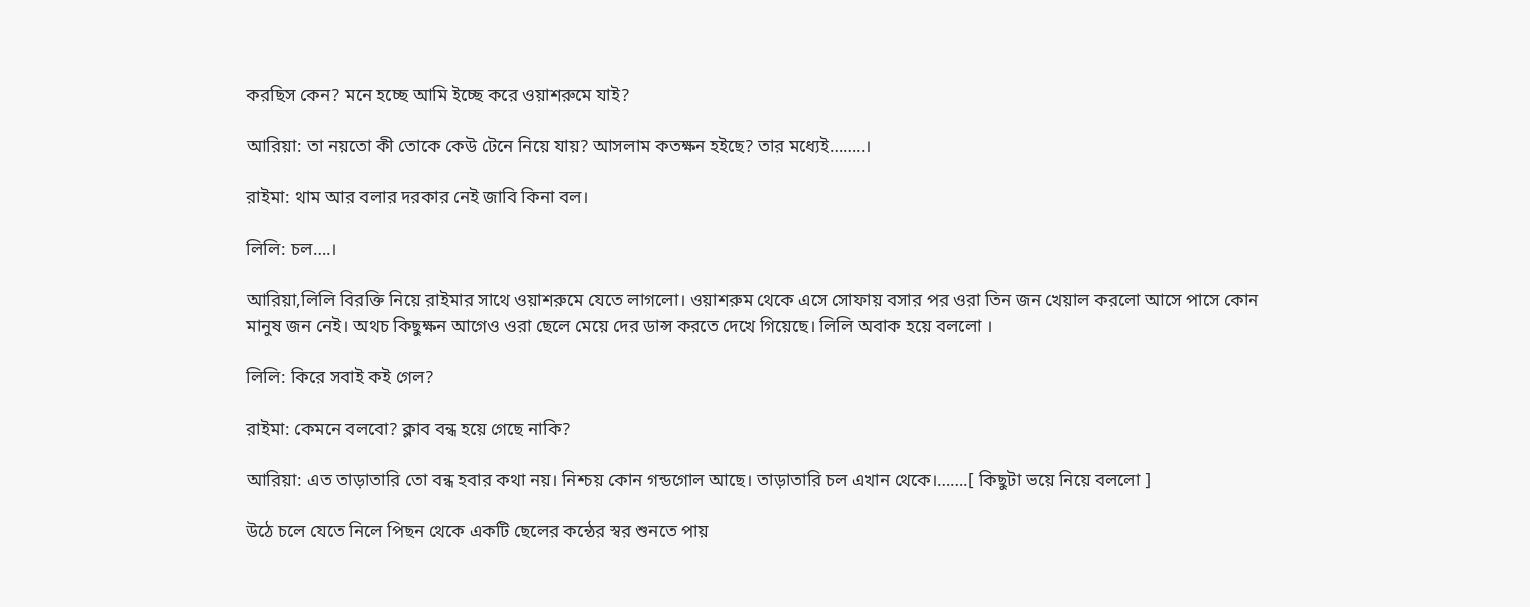করছিস কেন? মনে হচ্ছে আমি ইচ্ছে করে ওয়াশরুমে যাই?

আরিয়া: তা নয়তো কী তোকে কেউ টেনে নিয়ে যায়? আসলাম কতক্ষন হইছে? তার মধ্যেই……..।

রাইমা: থাম আর বলার দরকার নেই জাবি কিনা বল।

লিলি: চল….।

আরিয়া,লিলি বিরক্তি নিয়ে রাইমার সাথে ওয়াশরুমে যেতে লাগলো। ওয়াশরুম থেকে এসে সোফায় বসার পর ওরা তিন জন খেয়াল করলো আসে পাসে কোন মানুষ জন নেই। অথচ কিছুক্ষন আগেও ওরা ছেলে মেয়ে দের ডান্স করতে দেখে গিয়েছে। লিলি অবাক হয়ে বললো ।

লিলি: কিরে সবাই কই গেল?

রাইমা: কেমনে বলবো? ক্লাব বন্ধ হয়ে গেছে নাকি?

আরিয়া: এত তাড়াতারি তো বন্ধ হবার কথা নয়। নিশ্চয় কোন গন্ডগোল আছে। তাড়াতারি চল এখান থেকে।…….[ কিছুটা ভয়ে নিয়ে বললো ]

উঠে চলে যেতে নিলে‌ পিছন থেকে একটি ছেলের কন্ঠের স্বর শুনতে পায়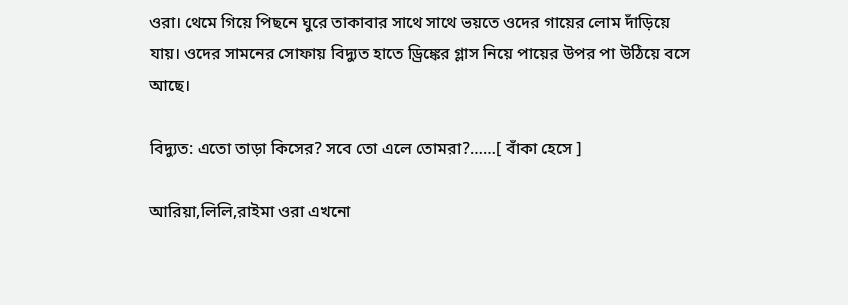ওরা। থেমে গিয়ে পিছনে ঘুরে তাকাবার সাথে সাথে ভয়তে ওদের গায়ের লোম দাঁড়িয়ে যায়। ওদের সামনের সোফায় বিদ্যুত হাতে ড্রিঙ্কের গ্লাস নিয়ে পায়ের উপর পা উঠিয়ে বসে আছে।

বিদ্যুত: এতো তাড়া কিসের? সবে তো এলে তোমরা?……[ বাঁকা হেসে ]

আরিয়া,লিলি,রাইমা ওরা এখনো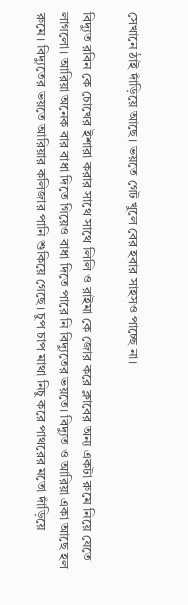সেখানে ঠাই দাঁড়িয়ে আছে। ভয়তে গেট খুলে বের হবার সাহসও পাচ্ছে না।

বিদ্যুত রবিন কে চোখের ইশারা করার সাথে সাথে লিলি ও রাইমা কে জোর করে ক্লাবের অন্য একটা রুমে নিয়ে যেতে লাগলো। আরিয়া অনেক বার বাধা দিতে গিয়েও বাধা দিতে পারে নি বিদ্যুতের ভয়তে। বিদ্যুত ও আরিয়া একা আছে হল রুমে। বিদ্যুতের ভয়তে আরিয়ার কলিজার পানি শুকিয়ে গেছে। চুপ চাপ মাথা নিচু করে পাথরের মতো দাঁড়িয়ে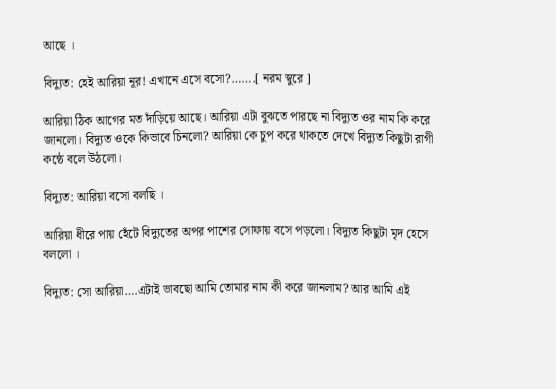আছে ।

বিদ্যুত: হেই আরিয়া নূর! এখানে এসে বসো?…….[ নরম স্বুরে ]

আরিয়া ঠিক আগের মত দাঁড়িয়ে আছে। আরিয়া এটা বুঝতে পারছে না বিদ্যুত ওর নাম কি করে জানলো। বিদ্যুত ওকে কিভাবে চিনলো? আরিয়া কে চুপ করে থাকতে দেখে বিদ্যুত কিছুটা রাগী কন্ঠে বলে উঠলো।

বিদ্যুত: আরিয়া বসো বলছি ।

আরিয়া ধীরে পায় হেঁটে বিদ্যুতের অপর পাশের সোফায় বসে পড়লো। বিদ্যুত কিছুটা মৃদ হেসে বললো ।

বিদ্যুত: সো আরিয়া….এটাই ভাবছো আমি তোমার নাম কী করে জানলাম? আর আমি এই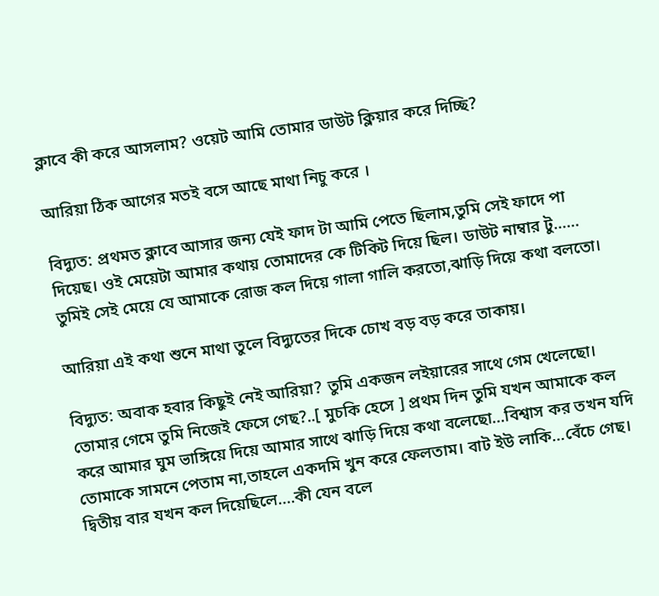ক্লাবে কী করে আসলাম? ওয়েট আমি তোমার ডাউট ক্লিয়ার করে দিচ্ছি?

আরিয়া ঠিক আগের মতই বসে আছে মাথা নিচু করে ।

বিদ্যুত: প্রথমত ক্লাবে আসার‌ জন্য যেই ফাদ টা আমি পেতে ছিলাম,তুমি সেই ফাদে পা দিয়েছ। ওই মেয়েটা আমার কথায় তোমাদের কে টিকিট দিয়ে ছিল। ডাউট নাম্বার টু…… তুমিই সেই মেয়ে যে আমাকে রোজ কল দিয়ে গালা গালি করতো,ঝাড়ি দিয়ে কথা বলতো।

আরিয়া এই কথা শুনে মাথা তুলে বিদ্যুতের দিকে চোখ বড় বড় করে তাকায়।

বিদ্যুত: অবাক হবার কিছুই নেই আরিয়া? তুমি একজন লইয়ারের সাথে গেম খেলেছো। তোমার গেমে তুমি নিজেই ফেসে গেছ?..[ মুচকি হেসে ] প্রথম দিন তুমি যখন আমাকে কল করে আমার ঘুম ভাঙ্গিয়ে দিয়ে আমার সাথে ঝাড়ি দিয়ে কথা বলেছো…বিশ্বাস কর তখন যদি তোমাকে সামনে পেতাম না,তাহলে একদমি খুন করে ফেলতাম। বাট ইউ লাকি…বেঁচে গেছ। দ্বিতীয় বার যখন কল দিয়েছিলে….কী যেন বলে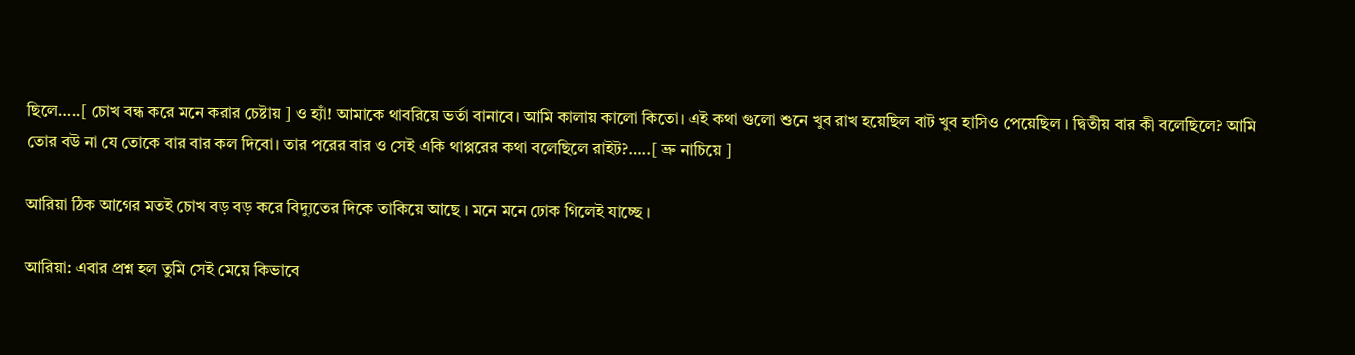ছিলে…..[ চোখ বন্ধ করে মনে করার চেষ্টায় ] ও হ্যাঁ! আমাকে থাবরিয়ে ভর্তা বানাবে। আমি কালায় কালো কিতো। এই কথা গুলো শুনে খুব রাখ হয়েছিল বাট খুব হাসিও পেয়েছিল । দ্বিতীয় বার কী বলেছিলে? আমি তোর বউ না যে তোকে বার বার কল দিবো। তার পরের বার ও সেই একি থাপ্পরের কথা বলেছিলে রাইট?…..[ ভ্রু নাচিয়ে ]

আরিয়া ঠিক আগের মতই চোখ বড় বড় করে বিদ্যুতের দিকে তাকিয়ে আছে । মনে মনে ঢোক গিলেই যাচ্ছে ।

আরিয়া: এবার প্রশ্ন হল তুমি সেই মেয়ে কিভাবে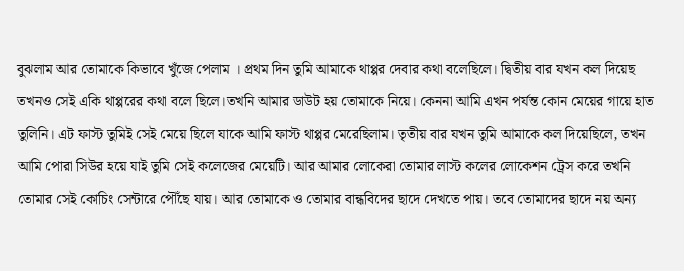বুঝলাম আর তোমাকে কিভাবে খুঁজে পেলাম । প্রথম দিন তুমি আমাকে থাপ্পর দেবার কথা বলেছিলে। দ্বিতীয় বার যখন কল দিয়েছ তখনও সেই একি থাপ্পরের কথা বলে ছিলে।তখনি আমার ডাউট হয় তোমাকে নিয়ে। কেননা আমি এখন পর্যন্ত কোন মেয়ের গায়ে হাত তুলিনি। এট ফাস্ট তুমিই সেই মেয়ে ছিলে যাকে আমি ফাস্ট থাপ্পর মেরেছিলাম। তৃতীয় বার যখন তুমি আমাকে কল দিয়েছিলে, তখন আমি পোরা সিউর হয়ে যাই তুমি সেই কলেজের মেয়েটি। আর আমার লোকেরা তোমার লাস্ট কলের লোকেশন ট্রেস করে তখনি তোমার সেই কোচিং সেন্টারে পৌঁছে যায়। আর তোমাকে ও তোমার বান্ধবিদের ছাদে দেখতে পায়। তবে তোমাদের ছাদে নয় অন্য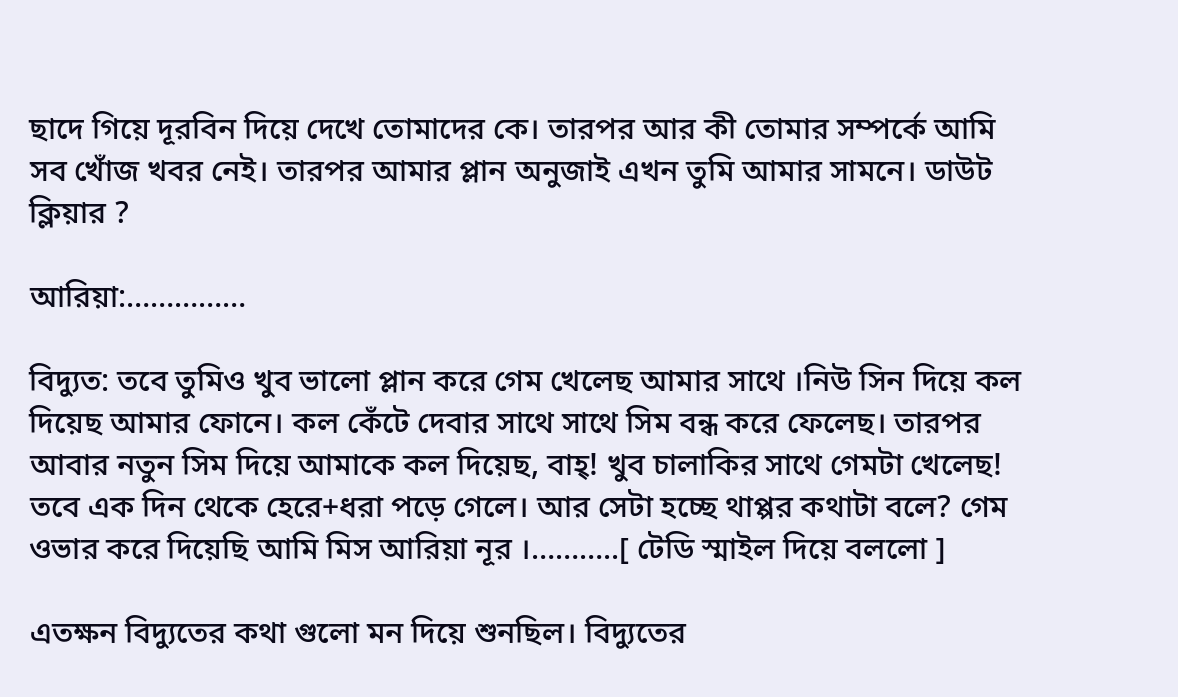ছাদে গিয়ে দূরবিন দিয়ে দেখে তোমাদের কে। তারপর আর কী তোমার সম্পর্কে আমি সব খোঁজ খবর নেই। তারপর আমার প্লান অনুজাই এখন তুমি আমার সামনে। ডাউট ক্লিয়ার ?

আরিয়া:……………

বিদ্যুত: তবে তুমিও খুব ভালো প্লান করে গেম খেলেছ আমার সাথে ।নিউ সিন দিয়ে কল দিয়েছ আমার ফোনে। কল কেঁটে দেবার সাথে সাথে সিম বন্ধ করে ফেলেছ। তারপর আবার নতুন সিম দিয়ে আমাকে কল দিয়েছ, বাহ্! খুব চালাকির সাথে গেমটা খেলেছ! তবে এক দিন থেকে হেরে+ধরা পড়ে গেলে। আর সেটা হচ্ছে থাপ্পর কথাটা বলে? গেম ওভার করে দিয়েছি আমি মিস আরিয়া নূর ।………..[ টেডি স্মাইল দিয়ে বললো ]

এতক্ষন বিদ্যুতের কথা গুলো মন দিয়ে শুনছিল। বিদ্যুতের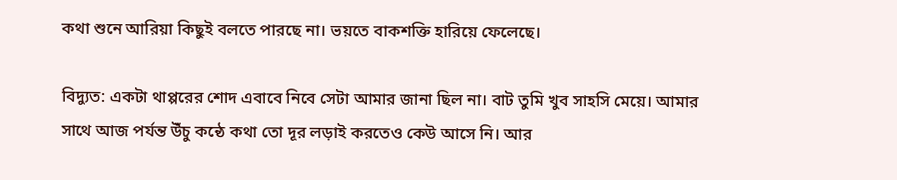কথা শুনে আরিয়া কিছুই বলতে পারছে না। ভয়তে বাকশক্তি হারিয়ে ফেলেছে।

বিদ্যুত: একটা থাপ্পরের শোদ এবাবে নিবে সেটা আমার জানা ছিল না। বাট তুমি খুব সাহসি মেয়ে। আমার সাথে আজ পর্যন্ত উঁচু কন্ঠে কথা তো দূর লড়াই করতেও কেউ আসে নি। আর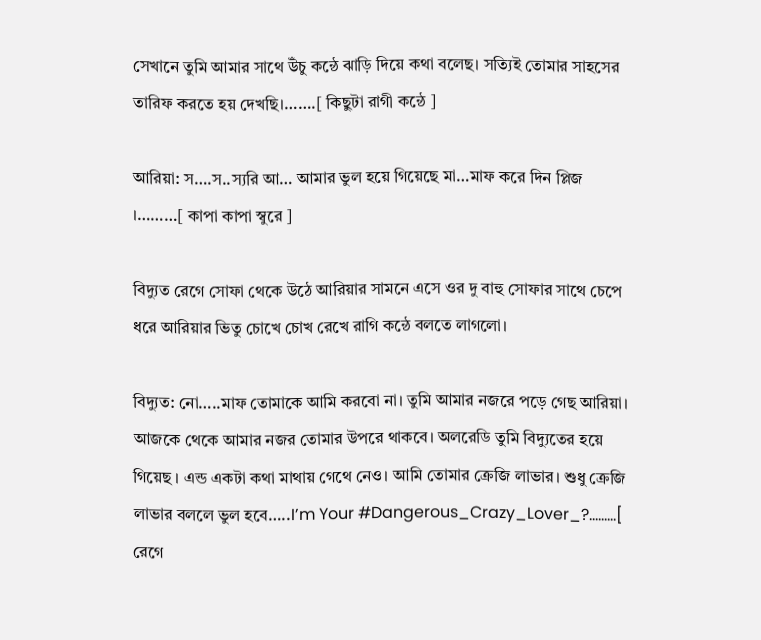সেখানে তুমি আমার সাথে উঁচু কন্ঠে ঝাড়ি দিয়ে কথা বলেছ। সত্যিই তোমার সাহসের তারিফ করতে হয় দেখছি।…….[ কিছুটা রাগী কন্ঠে ]

আরিয়া: স….স..স্যরি আ… আমার ভুল হয়ে গিয়েছে মা…মাফ করে দিন প্লিজ ।………[ কাপা কাপা স্বুরে ]

বিদ্যুত রেগে সোফা থেকে উঠে আরিয়ার সামনে এসে ওর দু বাহু সোফার সাথে চেপে ধরে আরিয়ার ভিতু চোখে চোখ রেখে রাগি কন্ঠে বলতে লাগলো।

বিদ্যুত: নো…..মাফ তোমাকে আমি করবো না। তুমি আমার নজরে পড়ে গেছ আরিয়া। আজকে থেকে আমার নজর তোমার উপরে থাকবে। অলরেডি তুমি বিদ্যুতের হয়ে গিয়েছ । এন্ড একটা কথা মাথায় গেথে নেও। আমি তোমার ক্রেজি লাভার। শুধু ক্রেজি লাভার বললে ভুল হবে…..I’m Your #Dangerous_Crazy_Lover_?………[ রেগে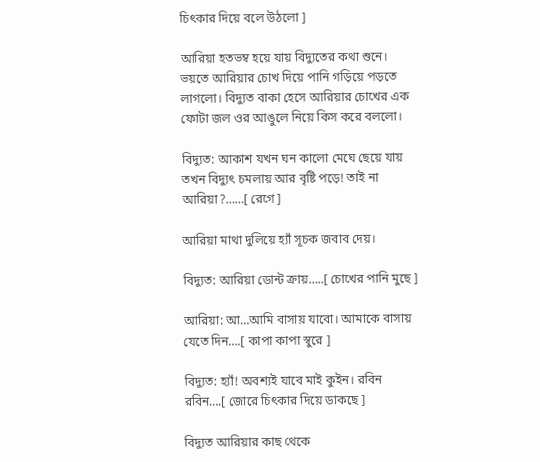চিৎকার দিয়ে বলে উঠলো ]

আরিয়া হতভম্ব হয়ে যায় বিদ্যুতের কথা শুনে। ভয়তে আরিয়ার চোখ দিয়ে পানি গড়িয়ে পড়তে লাগলো। বিদ্যুত বাকা হেসে আরিয়ার চোখের এক ফোটা জল ওর আঙুলে নিয়ে কিস করে বললো।

বিদ্যুত: আকাশ যখন ঘন কালো মেঘে ছেয়ে যায় তখন বিদ্যুৎ চমলায় আর বৃষ্টি পড়ে! তাই না আরিয়া?……[ রেগে ]

আরিয়া মাথা দুলিয়ে হ্যাঁ সূচক জবাব দেয়।

বিদ্যুত: আরিয়া ডোন্ট ক্রায়…..[ চোখের পানি মুছে ]

আরিয়া: আ…আমি বাসায় যাবো। আমাকে বাসায় যেতে দিন….[ কাপা কাপা স্বুরে ]

বিদ্যুত: হ্যাঁ! অবশ্যই যাবে মাই কুইন। রবিন রবিন….[ জোরে চিৎকার দিয়ে ডাকছে ]

বিদ্যুত আরিয়ার কাছ থেকে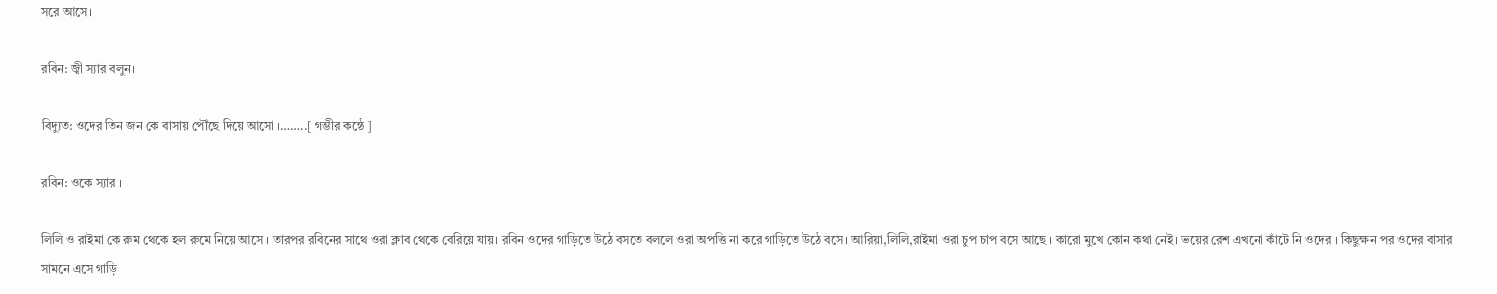সরে আসে।

রবিন: জ্বী স্যার বলুন।

বিদ্যুত: ওদের তিন জন কে বাসায় পৌঁছে দিয়ে আসো ।……..[ গম্ভীর কন্ঠে ]

রবিন: ওকে স্যার ।

লিলি ও রাইমা কে রুম থেকে হল রুমে নিয়ে আসে । তারপর রবিনের সাথে ওরা ক্লাব থেকে বেরিয়ে যায়। রবিন ওদের গাড়িতে উঠে বসতে বললে ওরা অপত্তি না করে গাড়িতে উঠে বসে। আরিয়া,লিলি,রাইমা ওরা চুপ চাপ বসে আছে । কারো মুখে কোন কথা নেই। ভয়ের রেশ এখনো কাঁটে নি ওদের । কিছুক্ষন পর ওদের বাসার সামনে এসে গাড়ি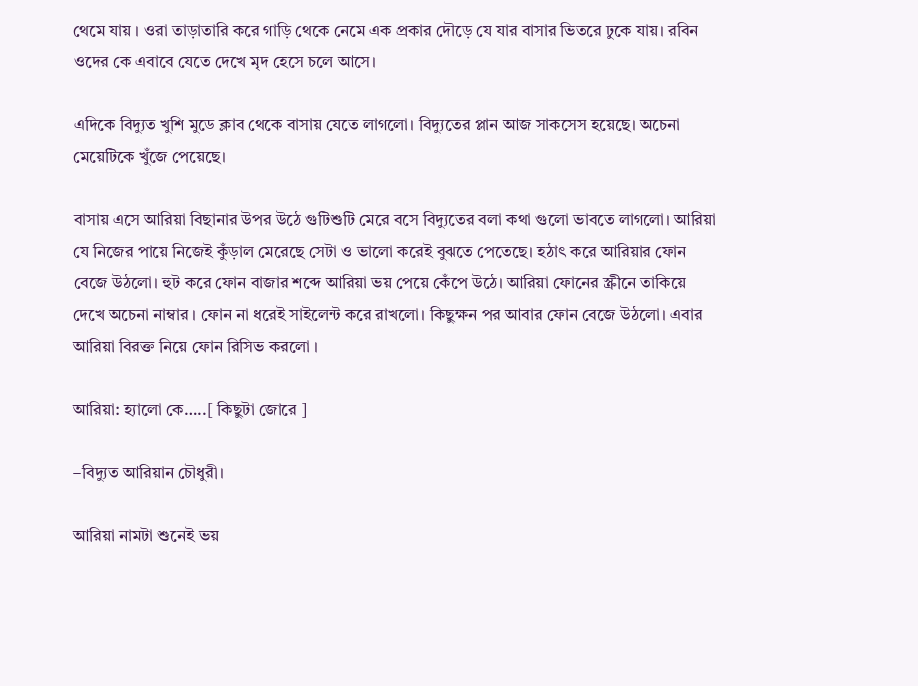থেমে যায় । ওরা তাড়াতারি করে গাড়ি থেকে নেমে এক প্রকার দৌড়ে যে যার বাসার ভিতরে ঢুকে যায়। রবিন ওদের কে এবাবে যেতে দেখে মৃদ হেসে চলে আসে।

এদিকে বিদ্যুত খুশি মুডে ক্লাব থেকে বাসায় যেতে লাগলো। বিদ্যুতের প্লান আজ সাকসেস হয়েছে। অচেনা মেয়েটিকে খুঁজে পেয়েছে।

বাসায় এসে আরিয়া বিছানার উপর উঠে গুটিশুটি মেরে বসে বিদ্যুতের বলা কথা গুলো ভাবতে লাগলো। আরিয়া যে নিজের পায়ে নিজেই কুঁড়াল মেরেছে সেটা ও ভালো করেই বুঝতে পেতেছে। হঠাৎ করে আরিয়ার ফোন বেজে উঠলো। হুট করে ফোন বাজার শব্দে আরিয়া ভয় পেয়ে কেঁপে উঠে। আরিয়া ফোনের স্ক্রীনে তাকিয়ে দেখে অচেনা নাম্বার । ফোন না ধরেই সাইলেন্ট করে রাখলো। কিছুক্ষন পর আবার ফোন বেজে উঠলো। এবার আরিয়া বিরক্ত নিয়ে ফোন রিসিভ করলো ।

আরিয়া: হ্যালো কে…..[ কিছুটা জোরে ]

–বিদ্যুত আরিয়ান চৌধুরী।

আরিয়া নামটা শুনেই ভয়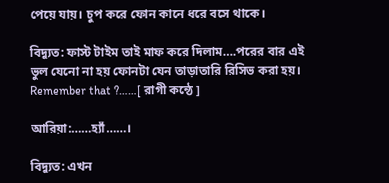পেয়ে যায়। চুপ করে ফোন কানে ধরে বসে থাকে।

বিদ্যুত: ফাস্ট টাইম তাই মাফ করে দিলাম….পরের বার এই ভুল যেনো না হয় ফোনটা যেন তাড়াতারি রিসিভ করা হয়। Remember that ?……[ রাগী কন্ঠে ]

আরিয়া:……হ্যাঁ……।

বিদ্যুত: এখন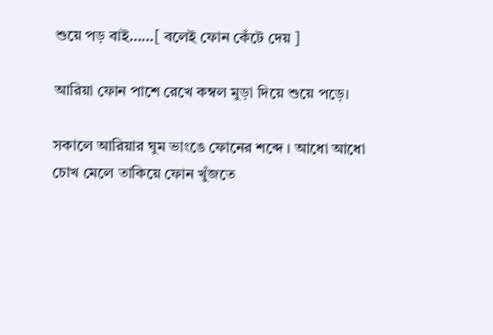শুয়ে পড় বাই……[ বলেই ফোন কেঁটে দেয় ]

আরিয়া ফোন পাশে রেখে কম্বল মুড়া দিয়ে শুয়ে পড়ে।

সকালে আরিয়ার ঘুম ভাংঙে ফোনের শব্দে । আধো আধো চোখ মেলে তাকিয়ে ফোন খুঁজতে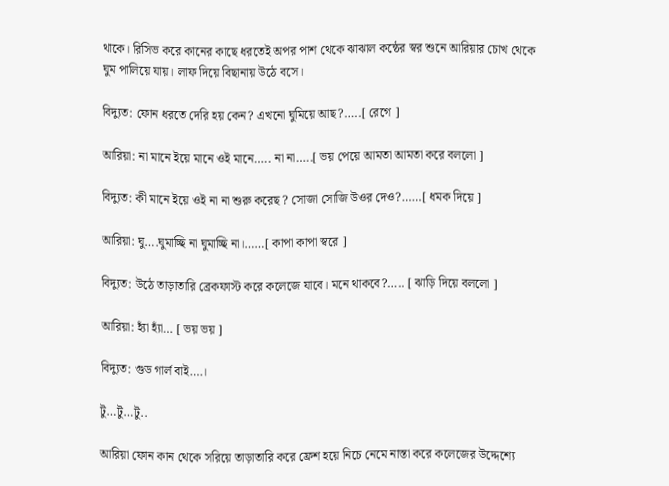থাকে। রিসিভ করে কানের কাছে ধরতেই অপর পাশ থেকে ঝাঝাল কন্ঠের স্বর শুনে আরিয়ার চোখ থেকে ঘুম পালিয়ে যায়। লাফ দিয়ে বিছানায় উঠে বসে।

বিদ্যুত: ফোন ধরতে দেরি হয় কেন? এখনো ঘুমিয়ে আছ?…..[ রেগে ]

আরিয়া: না মানে ইয়ে মানে ওই মানে….. না না…..[ ভয় পেয়ে আমতা আমতা করে বললো ]

বিদ্যুত: কী মানে ইয়ে‌ ওই না না শুরু করেছ ? সোজা সোজি উওর দেও?……[ ধমক দিয়ে ]

আরিয়া: ঘু….ঘুমাচ্ছি না ঘুমাচ্ছি না।……[ কাপা কাপা স্বরে ]

বিদ্যুত: উঠে তাড়াতারি ব্রেকফাস্ট করে কলেজে যাবে। মনে থাকবে?….. [ ঝাড়ি দিয়ে বললো ]

আরিয়া: হ্যাঁ হ্যাঁ… [ ভয় ভয় ]

বিদ্যুত: গুড গার্ল বাই….।

টু…টু…টু..

আরিয়া ফোন কান থেকে সরিয়ে তাড়াতারি করে ফ্রেশ হয়ে নিচে নেমে নাস্তা করে কলেজের উদ্দেশ্যে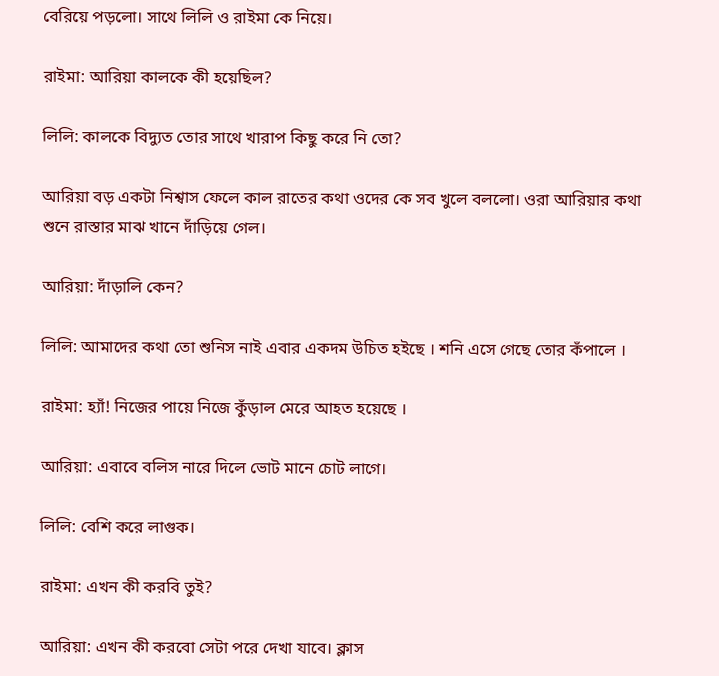বেরিয়ে পড়লো। সাথে লিলি ও রাইমা কে নিয়ে।

রাইমা: আরিয়া কালকে কী হয়েছিল?

লিলি: কালকে বিদ্যুত তোর সাথে খারাপ কিছু করে নি তো?

আরিয়া বড় একটা নিশ্বাস ফেলে কাল রাতের কথা ওদের কে সব খুলে বললো। ওরা আরিয়ার কথা শুনে রাস্তার মাঝ খানে দাঁড়িয়ে গেল।

আরিয়া: দাঁড়ালি কেন?

লিলি: আমাদের কথা তো শুনিস নাই এবার একদম উচিত হইছে । শনি এসে গেছে তোর কঁপালে ।

রাইমা: হ্যাঁ! নিজের পায়ে নিজে কুঁড়াল মেরে আহত হয়েছে ।

আরিয়া: এবাবে বলিস নারে দিলে ভোট মানে চোট লাগে।

লিলি: বেশি করে লাগুক।

রাইমা: এখন কী করবি তুই?

আরিয়া: এখন কী করবো সেটা পরে দেখা যাবে। ক্লাস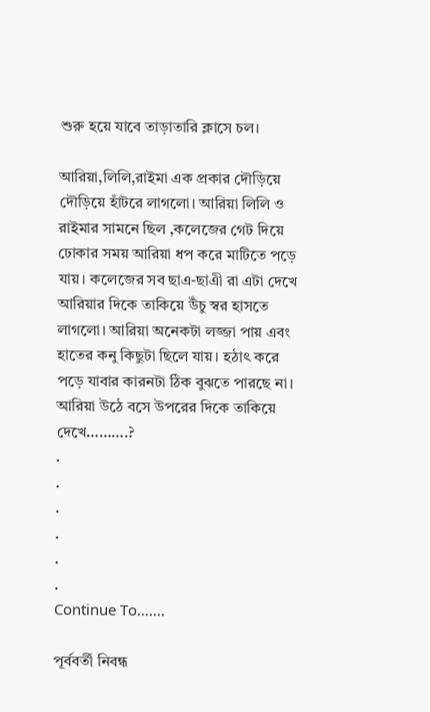শুরু হয়ে যাবে তাড়াতারি ক্লাসে চল।

আরিয়া,লিলি,রাইমা এক প্রকার দৌড়িয়ে দৌড়িয়ে হাঁটরে লাগলো। আরিয়া লিলি ও রাইমার সামনে ছিল ,কলেজের গেট দিয়ে ঢোকার সময় আরিয়া ধপ করে মাটিতে পড়ে যায়। কলেজের সব ছাএ-ছাএী রা এটা দেখে আরিয়ার দিকে তাকিয়ে উঁচু স্বর হাসতে লাগলো। আরিয়া অনেকটা লজ্জা পায় এবং হাতের কনু কিছুটা ছিলে যায়। হঠাৎ করে পড়ে যাবার কারনটা ঠিক বুঝতে পারছে না। আরিয়া উঠে বসে উপরের দিকে তাকিয়ে দেখে……….?
.
.
.
.
.
.
Continue To…….

পূর্ববর্তী নিবন্ধ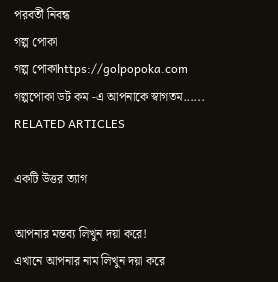পরবর্তী নিবন্ধ
গল্প পোকা
গল্প পোকাhttps://golpopoka.com
গল্পপোকা ডট কম -এ আপনাকে স্বাগতম......
RELATED ARTICLES

একটি উত্তর ত্যাগ

আপনার মন্তব্য লিখুন দয়া করে!
এখানে আপনার নাম লিখুন দয়া করে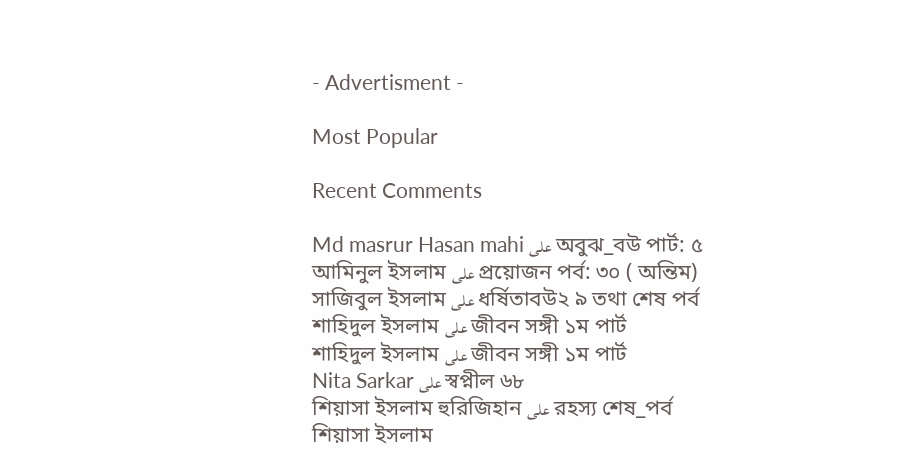- Advertisment -

Most Popular

Recent Comments

Md masrur Hasan mahi على অবুঝ_বউ পার্ট: ৫
আমিনুল ইসলাম على প্রয়োজন পর্ব: ৩০ ( অন্তিম)
সাজিবুল ইসলাম على ধর্ষিতাবউ২ ৯ তথা শেষ পর্ব
শাহিদুল ইসলাম على জীবন সঙ্গী ১ম পার্ট
শাহিদুল ইসলাম على জীবন সঙ্গী ১ম পার্ট
Nita Sarkar على স্বপ্নীল ৬৮
শিয়াসা ইসলাম হুরিজিহান على রহস্য শেষ_পর্ব
শিয়াসা ইসলাম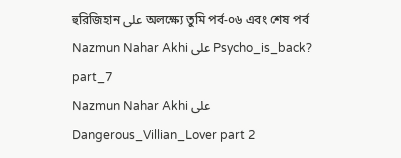হুরিজিহান على অলক্ষ্যে তুমি পর্ব-০৬ এবং শেষ পর্ব
Nazmun Nahar Akhi على Psycho_is_back? part_7
Nazmun Nahar Akhi على Dangerous_Villian_Lover part 2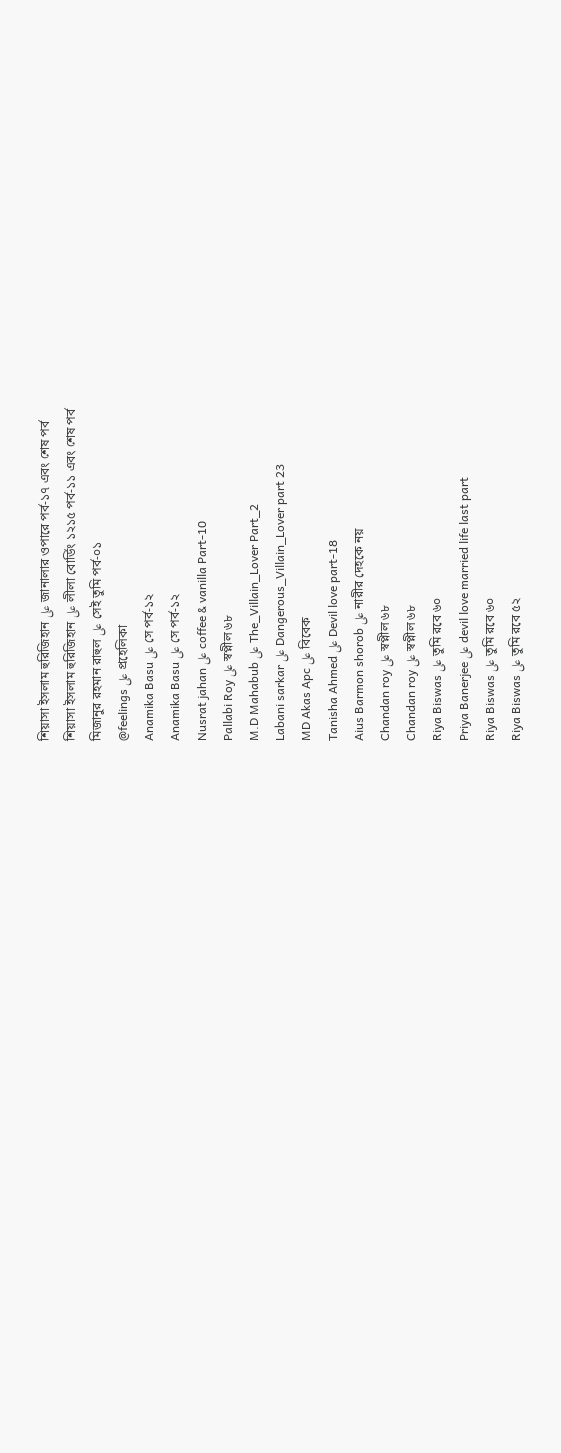শিয়াসা ইসলাম হুরিজিহান على জানালার ওপারে পর্ব-১৭ এবং শেষ পর্ব
শিয়াসা ইসলাম হুরিজিহান على লীলা বোর্ডিং ১২১৫ পর্ব-১১ এবং শেষ পর্ব
মিজানুর রহমান রাহুল على সেই তুমি পর্ব-০১
@feelings على প্রহেলিকা
Anamika Basu على সে পর্ব-১২
Anamika Basu على সে পর্ব-১২
Nusrat jahan على coffee & vanilla Part-10
Pallabi Roy على স্বপ্নীল ৬৮
M.D Mahabub على The_Villain_Lover Part_2
Labani sarkar على Dangerous_Villain_Lover part 23
MD Akas Apc على বিবেক
Tanisha Ahmed على Devil love part-18
Aius Barmon shorob على নারীর দেহকে নয়
Chandan roy على স্বপ্নীল ৬৮
Chandan roy على স্বপ্নীল ৬৮
Riya Biswas على তুমি রবে ৬০
Priya Banerjee على devil love married life last part
Riya Biswas على তুমি রবে ৬০
Riya Biswas على তুমি রবে ৫২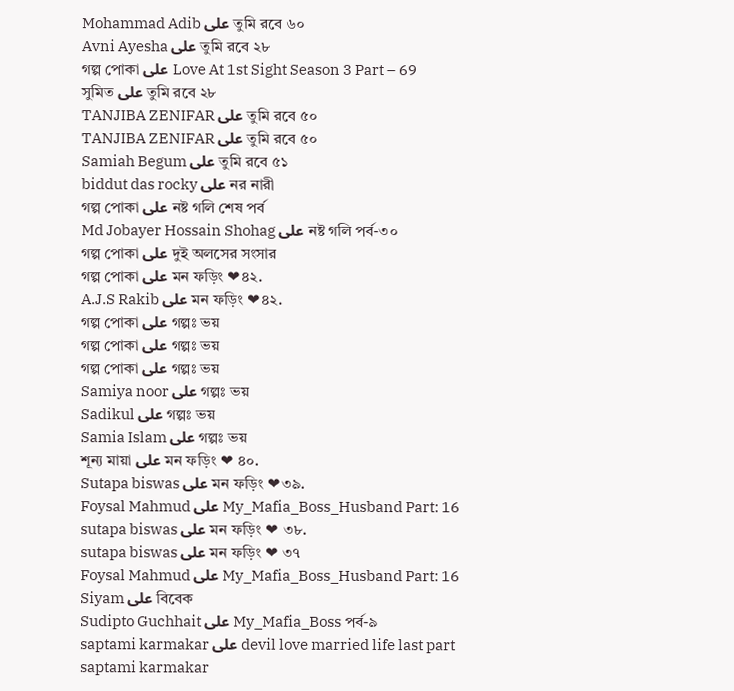Mohammad Adib على তুমি রবে ৬০
Avni Ayesha على তুমি রবে ২৮
গল্প পোকা على Love At 1st Sight Season 3 Part – 69
সুমিত على তুমি রবে ২৮
TANJIBA ZENIFAR على তুমি রবে ৫০
TANJIBA ZENIFAR على তুমি রবে ৫০
Samiah Begum على তুমি রবে ৫১
biddut das rocky على নর নারী
গল্প পোকা على নষ্ট গলি শেষ পর্ব
Md Jobayer Hossain Shohag على নষ্ট গলি পর্ব-৩০
গল্প পোকা على দুই অলসের সংসার
গল্প পোকা على মন ফড়িং ❤৪২.
A.J.S Rakib على মন ফড়িং ❤৪২.
গল্প পোকা على গল্পঃ ভয়
গল্প পোকা على গল্পঃ ভয়
গল্প পোকা على গল্পঃ ভয়
Samiya noor على গল্পঃ ভয়
Sadikul على গল্পঃ ভয়
Samia Islam على গল্পঃ ভয়
শূন্য মায়া على মন ফড়িং ❤ ৪০.
Sutapa biswas على মন ফড়িং ❤৩৯.
Foysal Mahmud على My_Mafia_Boss_Husband Part: 16
sutapa biswas على মন ফড়িং ❤ ৩৮.
sutapa biswas على মন ফড়িং ❤ ৩৭
Foysal Mahmud على My_Mafia_Boss_Husband Part: 16
Siyam على বিবেক
Sudipto Guchhait على My_Mafia_Boss পর্ব-৯
saptami karmakar على devil love married life last part
saptami karmakar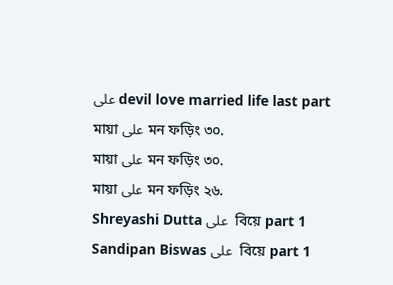على devil love married life last part
মায়া على মন ফড়িং ৩০.
মায়া على মন ফড়িং ৩০.
মায়া على মন ফড়িং ২৬.
Shreyashi Dutta على  বিয়ে part 1
Sandipan Biswas على  বিয়ে part 1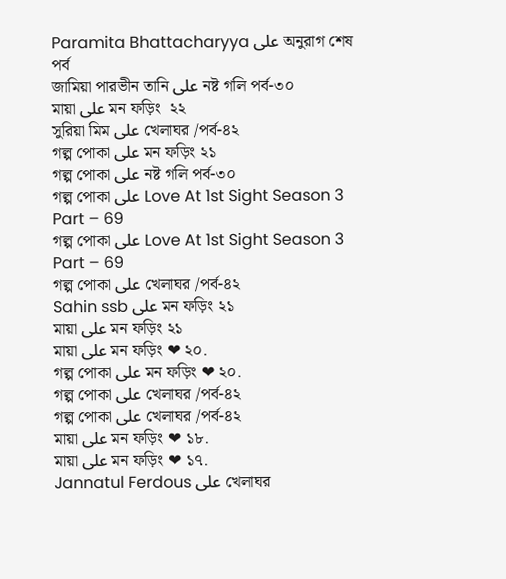Paramita Bhattacharyya على অনুরাগ শেষ পর্ব
জামিয়া পারভীন তানি على নষ্ট গলি পর্ব-৩০
মায়া على মন ফড়িং  ২২
সুরিয়া মিম على খেলাঘর /পর্ব-৪২
গল্প পোকা على মন ফড়িং ২১
গল্প পোকা على নষ্ট গলি পর্ব-৩০
গল্প পোকা على Love At 1st Sight Season 3 Part – 69
গল্প পোকা على Love At 1st Sight Season 3 Part – 69
গল্প পোকা على খেলাঘর /পর্ব-৪২
Sahin ssb على মন ফড়িং ২১
মায়া على মন ফড়িং ২১
মায়া على মন ফড়িং ❤ ২০.
গল্প পোকা على মন ফড়িং ❤ ২০.
গল্প পোকা على খেলাঘর /পর্ব-৪২
গল্প পোকা على খেলাঘর /পর্ব-৪২
মায়া على মন ফড়িং ❤ ১৮.
মায়া على মন ফড়িং ❤ ১৭.
Jannatul Ferdous على খেলাঘর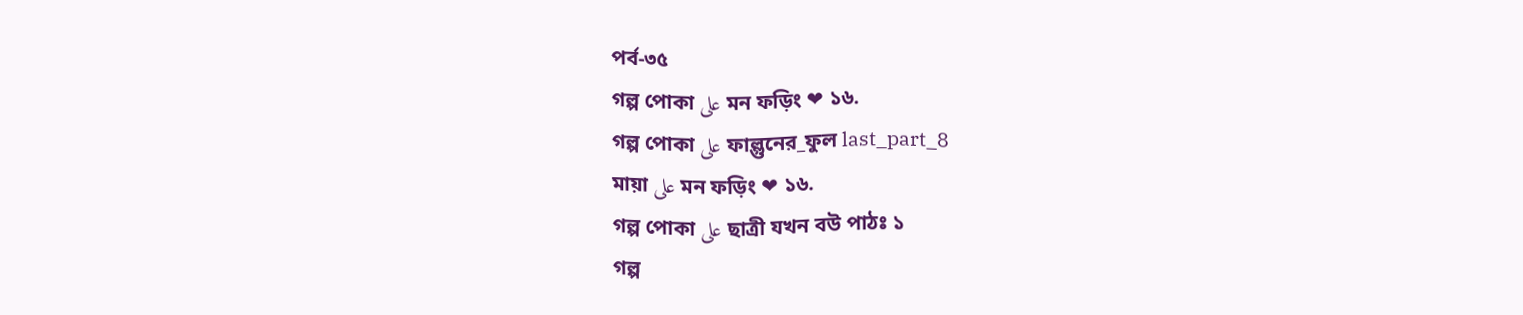পর্ব-৩৫
গল্প পোকা على মন ফড়িং ❤ ১৬.
গল্প পোকা على ফাল্গুনের_ফুল last_part_8
মায়া على মন ফড়িং ❤ ১৬.
গল্প পোকা على ছাত্রী যখন বউ পাঠঃ ১
গল্প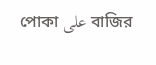পোকা على বাজির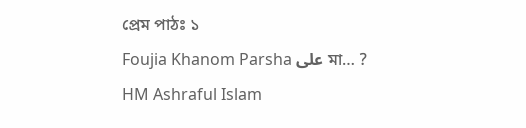প্রেম পাঠঃ ১
Foujia Khanom Parsha على মা… ?
HM Ashraful Islam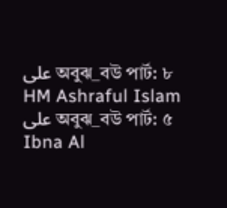على অবুঝ_বউ পার্ট: ৮
HM Ashraful Islam على অবুঝ_বউ পার্ট: ৫
Ibna Al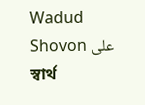Wadud Shovon على স্বার্থ